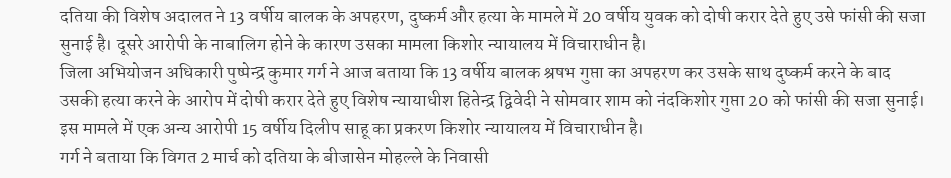दतिया की विशेष अदालत ने 13 वर्षीय बालक के अपहरण, दुष्कर्म और हत्या के मामले में 20 वर्षीय युवक को दोषी करार देते हुए उसे फांसी की सजा सुनाई है। दूसरे आरोपी के नाबालिग होने के कारण उसका मामला किशोर न्यायालय में विचाराधीन है।
जिला अभियोजन अधिकारी पुष्पेन्द्र कुमार गर्ग ने आज बताया कि 13 वर्षीय बालक श्रषभ गुप्ता का अपहरण कर उसके साथ दुष्कर्म करने के बाद उसकी हत्या करने के आरोप में दोषी करार देते हुए विशेष न्यायाधीश हितेन्द्र द्विवेदी ने सोमवार शाम को नंदकिशोर गुप्ता 20 को फांसी की सजा सुनाई। इस मामले में एक अन्य आरोपी 15 वर्षीय दिलीप साहू का प्रकरण किशोर न्यायालय में विचाराधीन है।
गर्ग ने बताया कि विगत 2 मार्च को दतिया के बीजासेन मोहल्ले के निवासी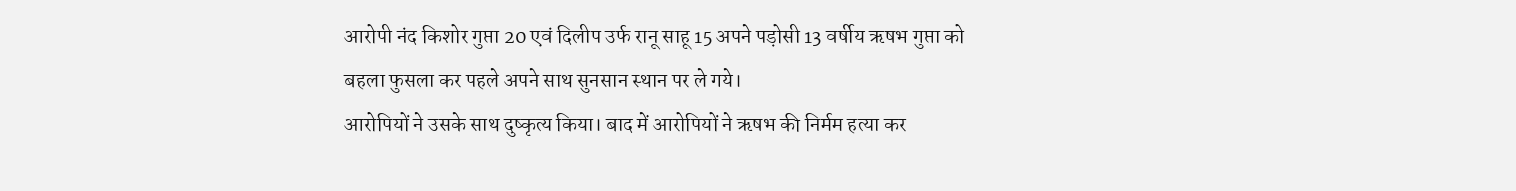आरोपी नंद किशोर गुप्ता 20 एवं दिलीप उर्फ रानू साहू 15 अपने पड़ोसी 13 वर्षीय ऋषभ गुप्ता को बहला फुसला कर पहले अपने साथ सुनसान स्थान पर ले गये।
आरोपियों ने उसके साथ दुष्कृत्य किया। बाद में आरोपियों ने ऋषभ की निर्मम हत्या कर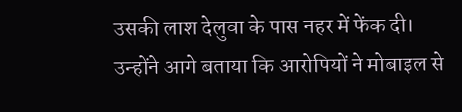उसकी लाश देलुवा के पास नहर में फेंक दी।
उन्होंने आगे बताया कि आरोपियों ने मोबाइल से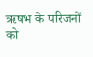ऋषभ के परिजनों को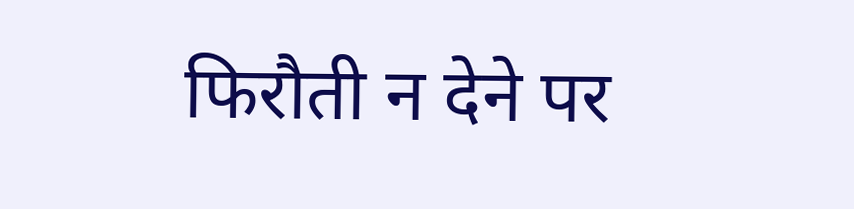फिरौती न देने पर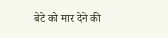बेटे को मार देने की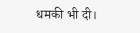धमकी भी दी।